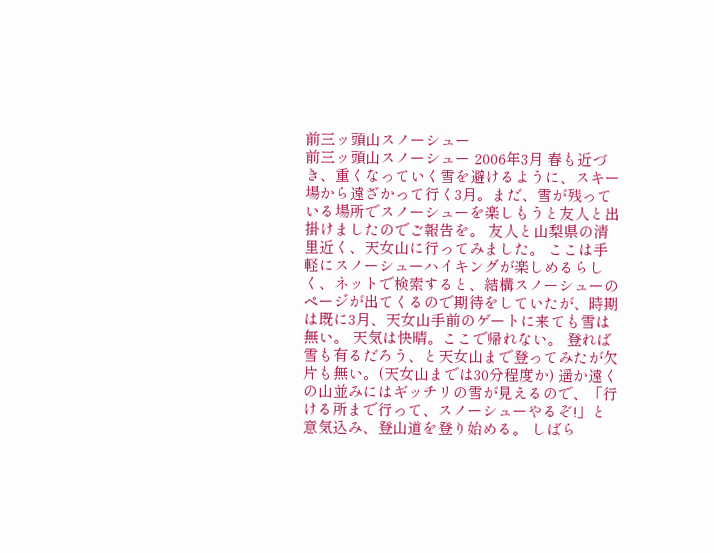前三ッ頭山スノーシュー
前三ッ頭山スノーシュー 2006年3月 春も近づき、重くなっていく雪を避けるように、スキー場から遠ざかって行く3月。まだ、雪が残っている場所でスノーシューを楽しもうと友人と出掛けましたのでご報告を。 友人と山梨県の清里近く、天女山に行ってみました。 ここは手軽にスノーシューハイキングが楽しめるらしく、ネットで検索すると、結構スノーシューのページが出てくるので期待をしていたが、時期は既に3月、天女山手前のゲートに来ても雪は無い。 天気は快晴。ここで帰れない。 登れば雪も有るだろう、と天女山まで登ってみたが欠片も無い。(天女山までは30分程度か) 遥か遠くの山並みにはギッチリの雪が見えるので、「行ける所まで行って、スノーシューやるぞ!」と意気込み、登山道を登り始める。 しばら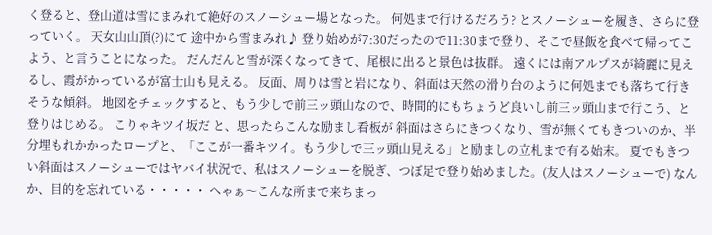く登ると、登山道は雪にまみれて絶好のスノーシュー場となった。 何処まで行けるだろう? とスノーシューを履き、さらに登っていく。 天女山山頂(?)にて 途中から雪まみれ♪ 登り始めが7:30だったので11:30まで登り、そこで昼飯を食べて帰ってこよう、と言うことになった。 だんだんと雪が深くなってきて、尾根に出ると景色は抜群。 遠くには南アルプスが綺麗に見えるし、霞がかっているが富士山も見える。 反面、周りは雪と岩になり、斜面は天然の滑り台のように何処までも落ちて行きそうな傾斜。 地図をチェックすると、もう少しで前三ッ頭山なので、時間的にもちょうど良いし前三ッ頭山まで行こう、と登りはじめる。 こりゃキツイ坂だ と、思ったらこんな励まし看板が 斜面はさらにきつくなり、雪が無くてもきついのか、半分埋もれかかったロープと、「ここが一番キツイ。もう少しで三ッ頭山見える」と励ましの立札まで有る始末。 夏でもきつい斜面はスノーシューではヤバイ状況で、私はスノーシューを脱ぎ、つぼ足で登り始めました。(友人はスノーシューで) なんか、目的を忘れている・・・・・ へゃぁ〜こんな所まで来ちまっ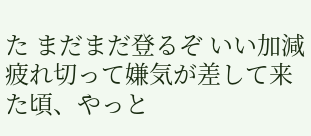た まだまだ登るぞ いい加減疲れ切って嫌気が差して来た頃、やっと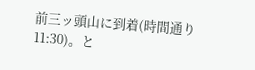前三ッ頭山に到着(時間通り11:30)。と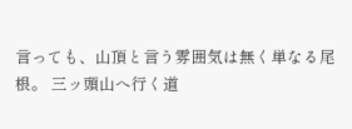言っても、山頂と言う雰囲気は無く単なる尾根。 三ッ頭山へ行く道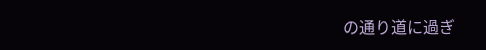の通り道に過ぎ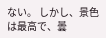ない。 しかし、景色は最高で、曇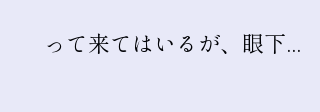って来てはいるが、眼下...